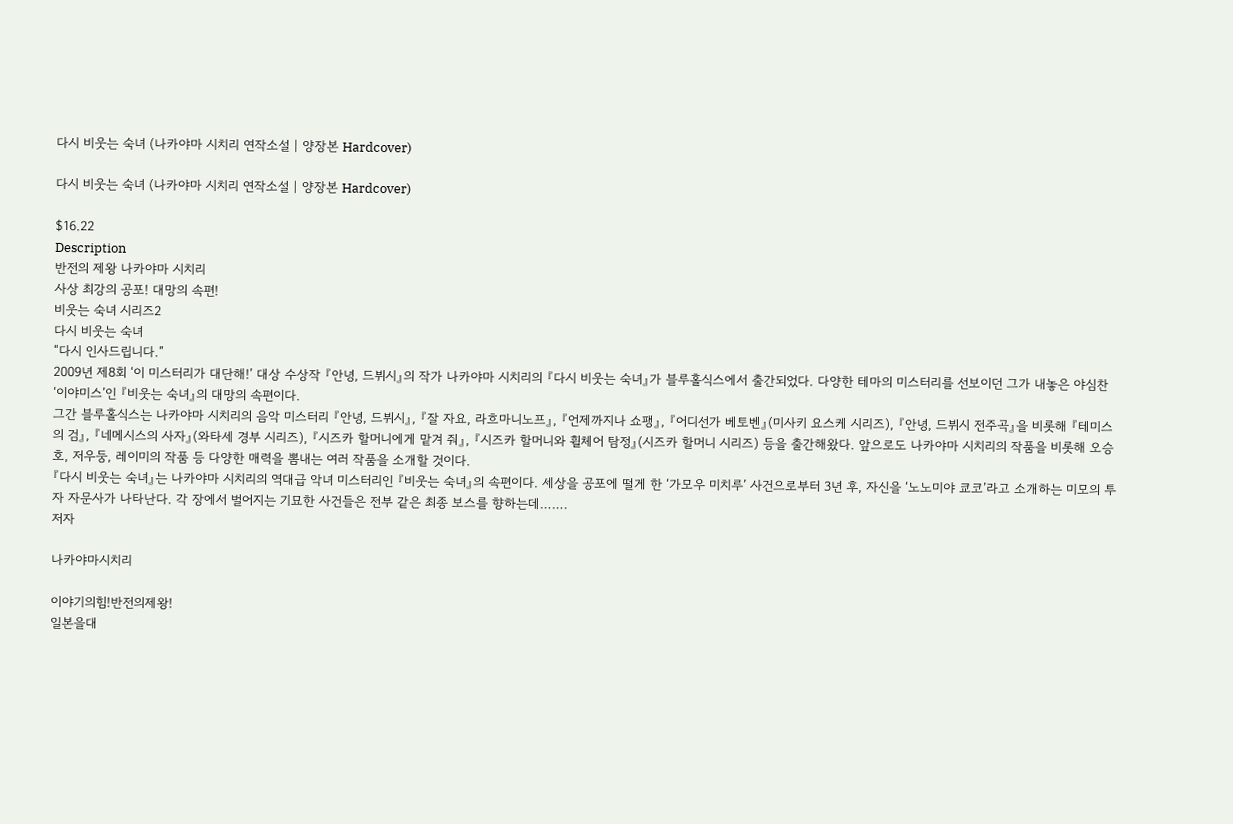다시 비웃는 숙녀 (나카야마 시치리 연작소설 | 양장본 Hardcover)

다시 비웃는 숙녀 (나카야마 시치리 연작소설 | 양장본 Hardcover)

$16.22
Description
반전의 제왕 나카야마 시치리
사상 최강의 공포! 대망의 속편!
비웃는 숙녀 시리즈2
다시 비웃는 숙녀
“다시 인사드립니다.”
2009년 제8회 ‘이 미스터리가 대단해!’ 대상 수상작 『안녕, 드뷔시』의 작가 나카야마 시치리의 『다시 비웃는 숙녀』가 블루홀식스에서 출간되었다. 다양한 테마의 미스터리를 선보이던 그가 내놓은 야심찬 ‘이야미스’인 『비웃는 숙녀』의 대망의 속편이다.
그간 블루홀식스는 나카야마 시치리의 음악 미스터리 『안녕, 드뷔시』, 『잘 자요, 라흐마니노프』, 『언제까지나 쇼팽』, 『어디선가 베토벤』(미사키 요스케 시리즈), 『안녕, 드뷔시 전주곡』을 비롯해 『테미스의 검』, 『네메시스의 사자』(와타세 경부 시리즈), 『시즈카 할머니에게 맡겨 줘』, 『시즈카 할머니와 휠체어 탐정』(시즈카 할머니 시리즈) 등을 출간해왔다. 앞으로도 나카야마 시치리의 작품을 비롯해 오승호, 저우둥, 레이미의 작품 등 다양한 매력을 뽐내는 여러 작품을 소개할 것이다.
『다시 비웃는 숙녀』는 나카야마 시치리의 역대급 악녀 미스터리인 『비웃는 숙녀』의 속편이다. 세상을 공포에 떨게 한 ‘가모우 미치루’ 사건으로부터 3년 후, 자신을 ‘노노미야 쿄코’라고 소개하는 미모의 투자 자문사가 나타난다. 각 장에서 벌어지는 기묘한 사건들은 전부 같은 최종 보스를 향하는데…….
저자

나카야마시치리

이야기의힘!반전의제왕!
일본을대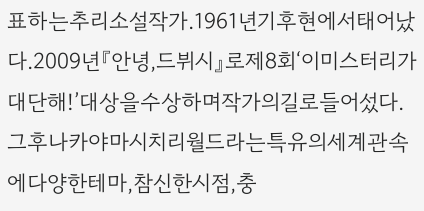표하는추리소설작가.1961년기후현에서태어났다.2009년『안녕,드뷔시』로제8회‘이미스터리가대단해!’대상을수상하며작가의길로들어섰다.그후나카야마시치리월드라는특유의세계관속에다양한테마,참신한시점,충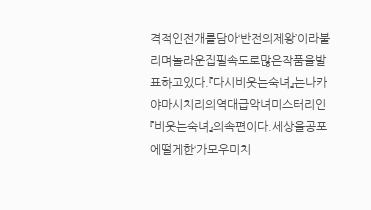격적인전개를담아‘반전의제왕’이라불리며놀라운집필속도로많은작품을발표하고있다.『다시비웃는숙녀』는나카야마시치리의역대급악녀미스터리인『비웃는숙녀』의속편이다.세상을공포에떨게한‘가모우미치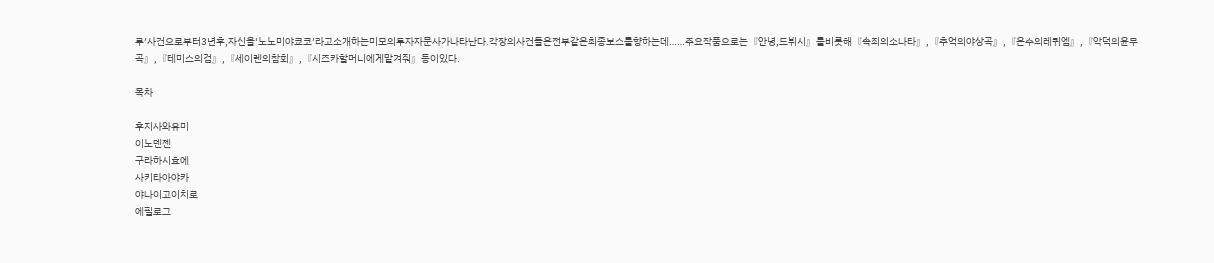루’사건으로부터3년후,자신을‘노노미야쿄코’라고소개하는미모의투자자문사가나타난다.각장의사건들은전부같은최종보스를향하는데……주요작품으로는『안녕,드뷔시』를비롯해『속죄의소나타』,『추억의야상곡』,『은수의레퀴엠』,『악덕의윤무곡』,『테미스의검』,『세이렌의참회』,『시즈카할머니에게맡겨줘』등이있다.

목차

후지사와유미
이노덴젠
구라하시효에
사키타아야카
야나이고이치로
에필로그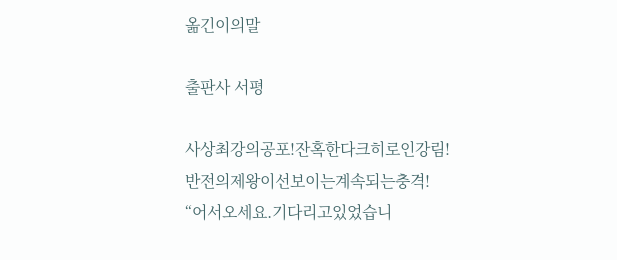옮긴이의말

출판사 서평

사상최강의공포!잔혹한다크히로인강림!
반전의제왕이선보이는계속되는충격!
“어서오세요.기다리고있었습니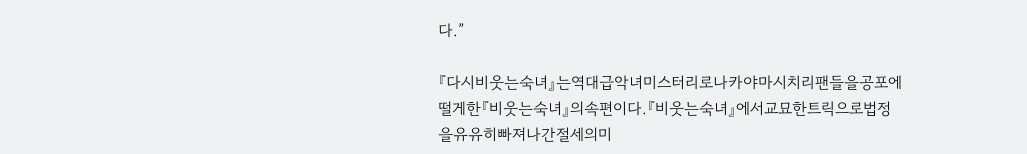다.”

『다시비웃는숙녀』는역대급악녀미스터리로나카야마시치리팬들을공포에떨게한『비웃는숙녀』의속편이다.『비웃는숙녀』에서교묘한트릭으로법정을유유히빠져나간절세의미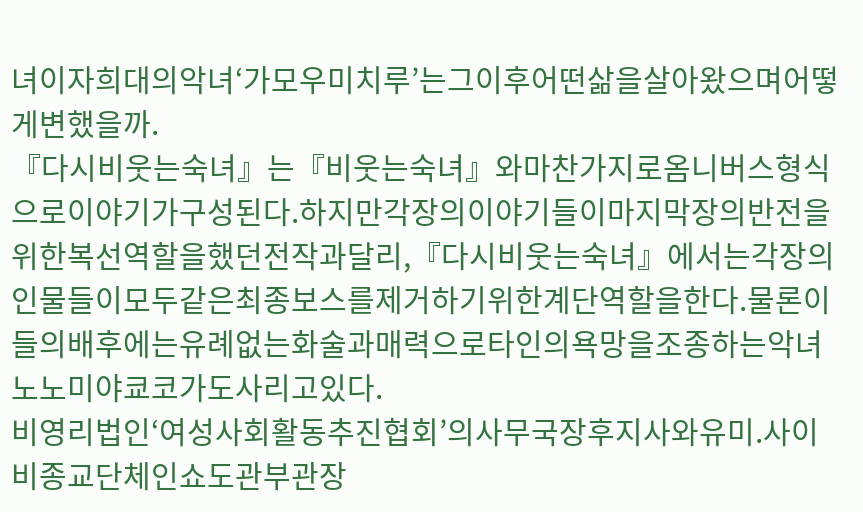녀이자희대의악녀‘가모우미치루’는그이후어떤삶을살아왔으며어떻게변했을까.
『다시비웃는숙녀』는『비웃는숙녀』와마찬가지로옴니버스형식으로이야기가구성된다.하지만각장의이야기들이마지막장의반전을위한복선역할을했던전작과달리,『다시비웃는숙녀』에서는각장의인물들이모두같은최종보스를제거하기위한계단역할을한다.물론이들의배후에는유례없는화술과매력으로타인의욕망을조종하는악녀노노미야쿄코가도사리고있다.
비영리법인‘여성사회활동추진협회’의사무국장후지사와유미.사이비종교단체인쇼도관부관장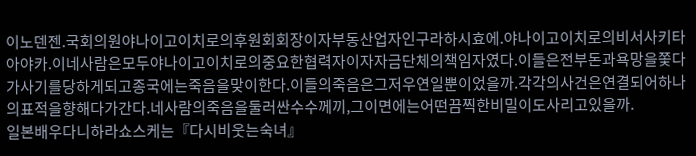이노덴젠.국회의원야나이고이치로의후원회회장이자부동산업자인구라하시효에.야나이고이치로의비서사키타아야카.이네사람은모두야나이고이치로의중요한협력자이자자금단체의책임자였다.이들은전부돈과욕망을쫓다가사기를당하게되고종국에는죽음을맞이한다.이들의죽음은그저우연일뿐이었을까.각각의사건은연결되어하나의표적을향해다가간다.네사람의죽음을둘러싼수수께끼,그이면에는어떤끔찍한비밀이도사리고있을까.
일본배우다니하라쇼스케는『다시비웃는숙녀』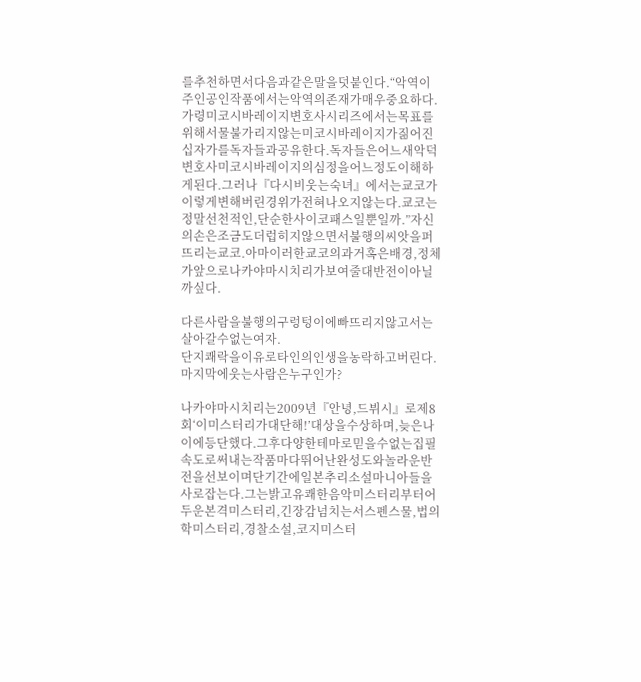를추천하면서다음과같은말을덧붙인다.“악역이주인공인작품에서는악역의존재가매우중요하다.가령미코시바레이지변호사시리즈에서는목표를위해서물불가리지않는미코시바레이지가짊어진십자가를독자들과공유한다.독자들은어느새악덕변호사미코시바레이지의심정을어느정도이해하게된다.그러나『다시비웃는숙녀』에서는쿄코가이렇게변해버린경위가전혀나오지않는다.쿄코는정말선천적인,단순한사이코패스일뿐일까.”자신의손은조금도더럽히지않으면서불행의씨앗을퍼뜨리는쿄코.아마이러한쿄코의과거혹은배경,정체가앞으로나카야마시치리가보여줄대반전이아닐까싶다.

다른사람을불행의구렁텅이에빠뜨리지않고서는살아갈수없는여자.
단지쾌락을이유로타인의인생을농락하고버린다.
마지막에웃는사람은누구인가?

나카야마시치리는2009년『안녕,드뷔시』로제8회‘이미스터리가대단해!’대상을수상하며,늦은나이에등단했다.그후다양한테마로믿을수없는집필속도로써내는작품마다뛰어난완성도와놀라운반전을선보이며단기간에일본추리소설마니아들을사로잡는다.그는밝고유쾌한음악미스터리부터어두운본격미스터리,긴장감넘치는서스펜스물,법의학미스터리,경찰소설,코지미스터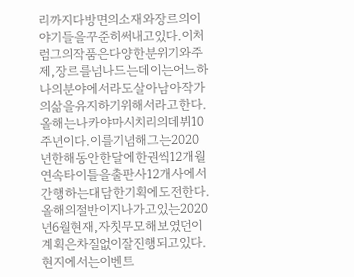리까지다방면의소재와장르의이야기들을꾸준히써내고있다.이처럼그의작품은다양한분위기와주제,장르를넘나드는데이는어느하나의분야에서라도살아남아작가의삶을유지하기위해서라고한다.
올해는나카야마시치리의데뷔10주년이다.이를기념해그는2020년한해동안한달에한권씩12개월연속타이틀을출판사12개사에서간행하는대담한기획에도전한다.올해의절반이지나가고있는2020년6월현재,자칫무모해보였던이계획은차질없이잘진행되고있다.현지에서는이벤트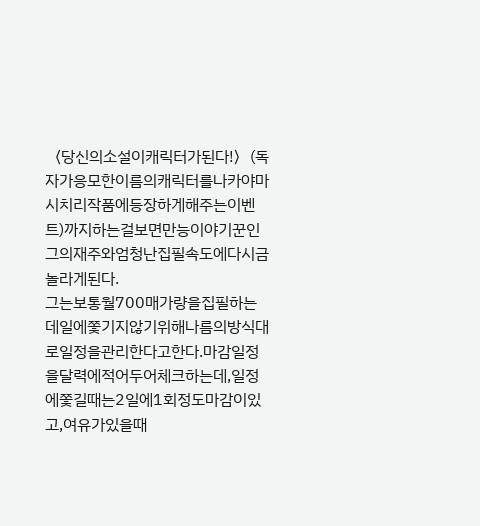〈당신의소설이캐릭터가된다!〉(독자가응모한이름의캐릭터를나카야마시치리작품에등장하게해주는이벤트)까지하는걸보면만능이야기꾼인그의재주와엄청난집필속도에다시금놀라게된다.
그는보통월700매가량을집필하는데일에쫓기지않기위해나름의방식대로일정을관리한다고한다.마감일정을달력에적어두어체크하는데,일정에쫓길때는2일에1회정도마감이있고,여유가있을때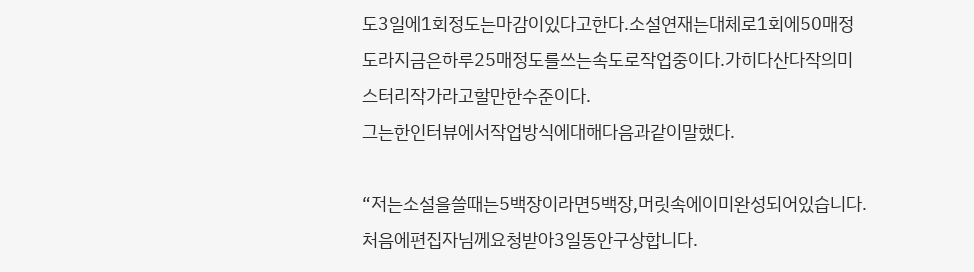도3일에1회정도는마감이있다고한다.소설연재는대체로1회에50매정도라지금은하루25매정도를쓰는속도로작업중이다.가히다산다작의미스터리작가라고할만한수준이다.
그는한인터뷰에서작업방식에대해다음과같이말했다.

“저는소설을쓸때는5백장이라면5백장,머릿속에이미완성되어있습니다.처음에편집자님께요청받아3일동안구상합니다.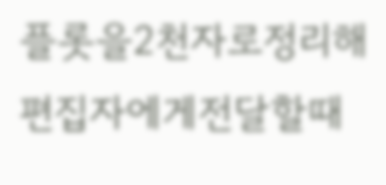플롯을2천자로정리해편집자에게전달할때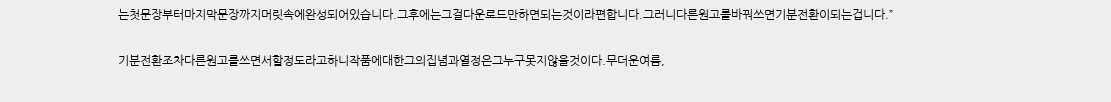는첫문장부터마지막문장까지머릿속에완성되어있습니다.그후에는그걸다운로드만하면되는것이라편합니다.그러니다른원고를바꿔쓰면기분전환이되는겁니다.”

기분전환조차다른원고를쓰면서할정도라고하니작품에대한그의집념과열정은그누구못지않을것이다.무더운여름,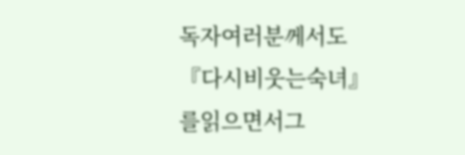독자여러분께서도『다시비웃는숙녀』를읽으면서그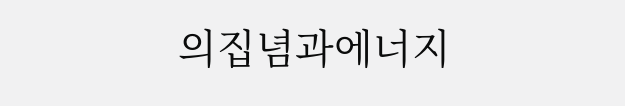의집념과에너지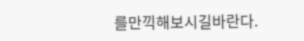를만끽해보시길바란다.